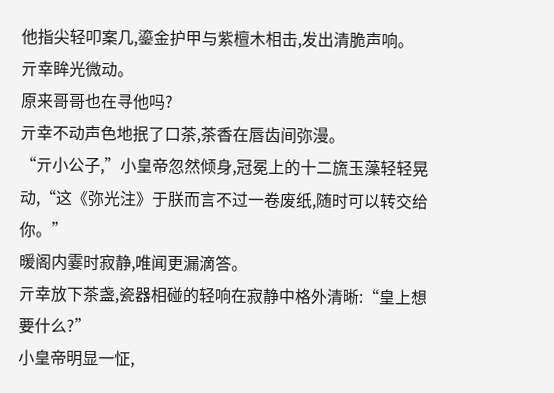他指尖轻叩案几,鎏金护甲与紫檀木相击,发出清脆声响。
亓幸眸光微动。
原来哥哥也在寻他吗?
亓幸不动声色地抿了口茶,茶香在唇齿间弥漫。
“亓小公子,”小皇帝忽然倾身,冠冕上的十二旒玉藻轻轻晃动,“这《弥光注》于朕而言不过一卷废纸,随时可以转交给你。”
暖阁内霎时寂静,唯闻更漏滴答。
亓幸放下茶盏,瓷器相碰的轻响在寂静中格外清晰:“皇上想要什么?”
小皇帝明显一怔,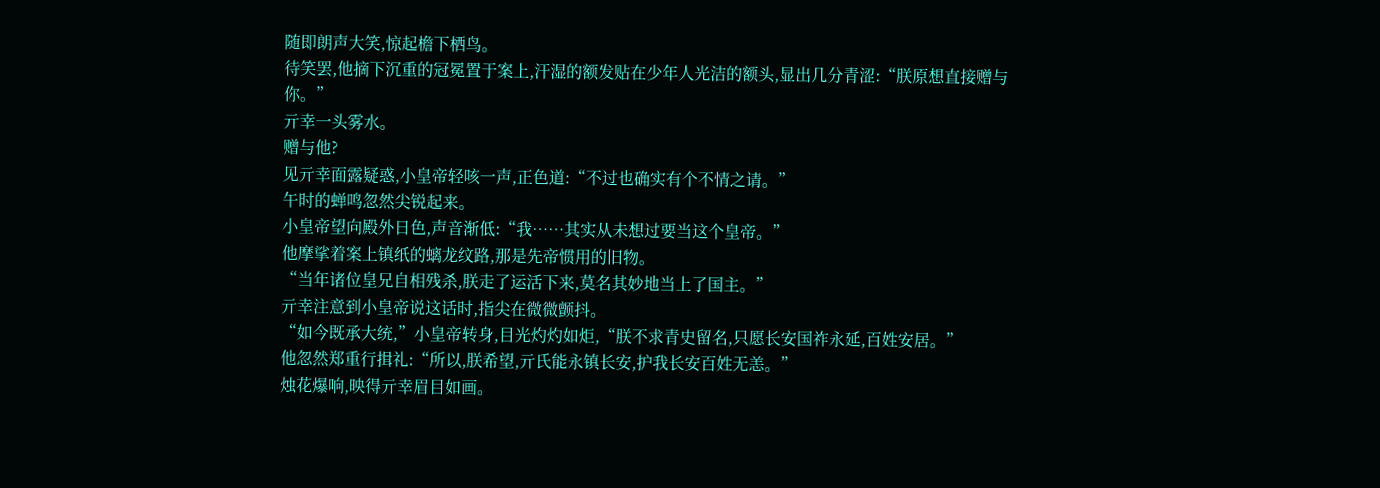随即朗声大笑,惊起檐下栖鸟。
待笑罢,他摘下沉重的冠冕置于案上,汗湿的额发贴在少年人光洁的额头,显出几分青涩:“朕原想直接赠与你。”
亓幸一头雾水。
赠与他?
见亓幸面露疑惑,小皇帝轻咳一声,正色道:“不过也确实有个不情之请。”
午时的蝉鸣忽然尖锐起来。
小皇帝望向殿外日色,声音渐低:“我……其实从未想过要当这个皇帝。”
他摩挲着案上镇纸的螭龙纹路,那是先帝惯用的旧物。
“当年诸位皇兄自相残杀,朕走了运活下来,莫名其妙地当上了国主。”
亓幸注意到小皇帝说这话时,指尖在微微颤抖。
“如今既承大统,”小皇帝转身,目光灼灼如炬,“朕不求青史留名,只愿长安国祚永延,百姓安居。”
他忽然郑重行揖礼:“所以,朕希望,亓氏能永镇长安,护我长安百姓无恙。”
烛花爆响,映得亓幸眉目如画。